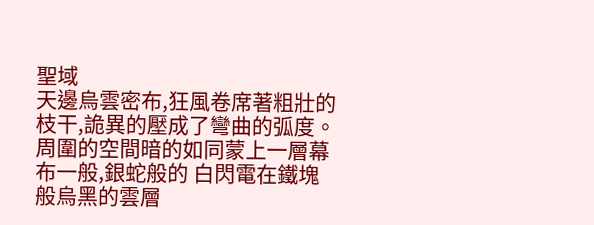聖域
天邊烏雲密布,狂風卷席著粗壯的枝干,詭異的壓成了彎曲的弧度。周圍的空間暗的如同蒙上一層幕布一般,銀蛇般的 白閃電在鐵塊般烏黑的雲層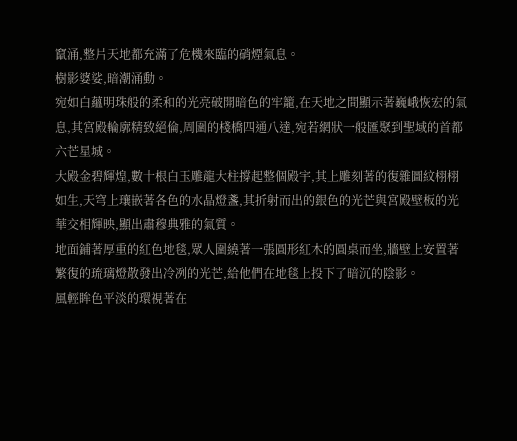竄涌,整片天地都充滿了危機來臨的硝煙氣息。
樹影婆娑,暗潮涌動。
宛如白蘊明珠般的柔和的光亮破開暗色的牢籠,在天地之間顯示著巍峨恢宏的氣息,其宮殿輪廓精致絕倫,周圍的棧橋四通八達,宛若網狀一般匯聚到聖域的首都六芒星城。
大殿金碧輝煌,數十根白玉雕龍大柱撐起整個殿宇,其上雕刻著的復雜圖紋栩栩如生,天穹上瓖嵌著各色的水晶燈盞,其折射而出的銀色的光芒與宮殿壁板的光華交相輝映,顯出肅穆典雅的氣質。
地面鋪著厚重的紅色地毯,眾人圍繞著一張圓形紅木的圓桌而坐,牆壁上安置著繁復的琉璃燈散發出冷冽的光芒,給他們在地毯上投下了暗沉的陰影。
風輕眸色平淡的環視著在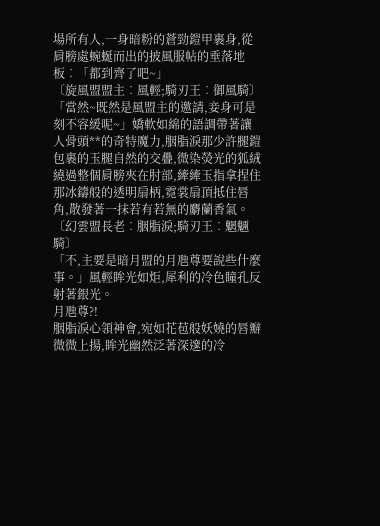場所有人,一身暗粉的蒼勁鎧甲裹身,從肩膀處蜿蜒而出的披風服帖的垂落地板︰「都到齊了吧~」
〔旋風盟盟主︰風輕;騎刃王︰御風騎〕
「當然~既然是風盟主的邀請,妾身可是刻不容緩呢~」嬌軟如綿的語調帶著讓人骨頭**的奇特魔力,胭脂淚那少許腿鎧包裹的玉腿自然的交疊,微染熒光的狐絨繞過整個肩膀夾在肘部,縴縴玉指拿捏住那冰鑄般的透明扇柄,霓裳扇頂抵住唇角,散發著一抹若有若無的麝蘭香氣。
〔幻雲盟長老︰胭脂淚;騎刃王︰魍魎騎〕
「不,主要是暗月盟的月虺尊要說些什麼事。」風輕眸光如炬,犀利的冷色瞳孔反射著銀光。
月虺尊?!
胭脂淚心領神會,宛如花苞般妖嬈的唇瓣微微上揚,眸光幽然泛著深邃的冷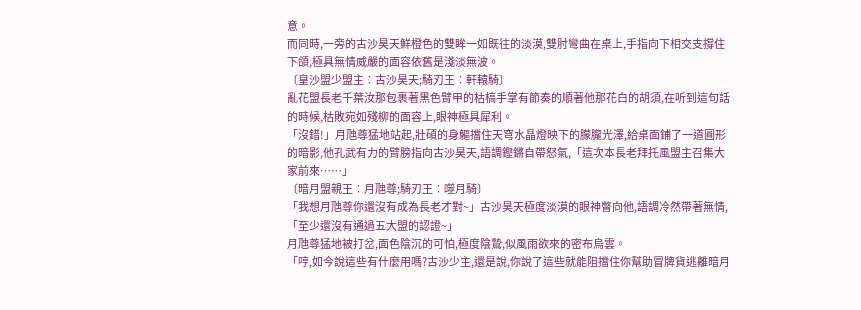意。
而同時,一旁的古沙昊天鮮橙色的雙眸一如既往的淡漠,雙肘彎曲在桌上,手指向下相交支撐住下頜,極具無情威嚴的面容依舊是淺淡無波。
〔皇沙盟少盟主︰古沙昊天;騎刃王︰軒轅騎〕
亂花盟長老千葉汝那包裹著黑色臂甲的枯槁手掌有節奏的順著他那花白的胡須,在听到這句話的時候,枯敗宛如殘柳的面容上,眼神極具犀利。
「沒錯!」月虺尊猛地站起,壯碩的身軀擋住天穹水晶燈映下的朦朧光澤,給桌面鋪了一道圓形的暗影,他孔武有力的臂膀指向古沙昊天,語調鏗鏘自帶怒氣,「這次本長老拜托風盟主召集大家前來……」
〔暗月盟親王︰月虺尊;騎刃王︰噬月騎〕
「我想月虺尊你還沒有成為長老才對~」古沙昊天極度淡漠的眼神瞥向他,語調冷然帶著無情,「至少還沒有通過五大盟的認證~」
月虺尊猛地被打岔,面色陰沉的可怕,極度陰鷙,似風雨欲來的密布烏雲。
「哼,如今說這些有什麼用嗎?古沙少主,還是說,你說了這些就能阻擋住你幫助冒牌貨逃離暗月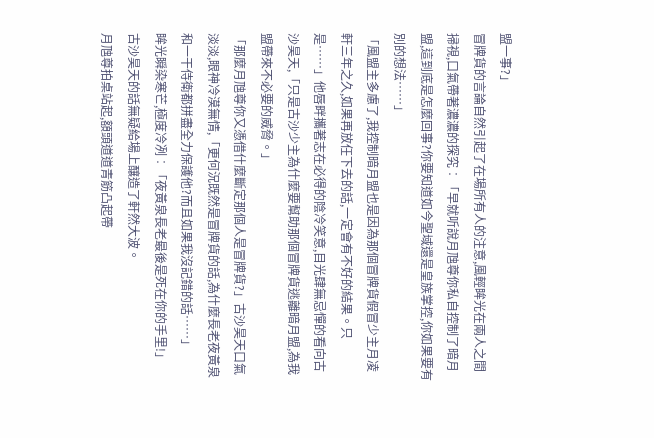盟一事?」
冒牌貨的言論自然引起了在場所有人的注意,風輕眸光在兩人之間掃視,口氣帶著濃濃的探究︰「早就听說月虺尊你私自控制了暗月盟,這到底是怎麼回事?你要知道如今聖域還是皇族掌控,你如果要有別的想法……」
「風盟主多慮了,我控制暗月盟也是因為那個冒牌貨假冒少主月凌軒三年之久,如果再放任下去的話,一定會有不好的結果。只是……」他唇畔攜著志在必得的陰冷笑意,目光肆無忌憚的看向古沙昊天,「只是古沙少主為什麼要幫助那個冒牌貨逃離暗月盟,為我盟帶來不必要的威脅。」
「那麼月虺尊你又憑借什麼斷定那個人是冒牌貨?」古沙昊天口氣淡淡,眼神冷漠無情,「更何況既然是冒牌貨的話,為什麼長老夜黃泉和一干侍衛都拼盡全力保護他?而且如果我沒記錯的話……」
眸光瞬染寒芒,極度冷冽︰「夜黃泉長老最後是死在你的手里!」
古沙昊天的話無疑給場上釀造了軒然大波。
月虺尊拍桌站起,額頭道道青筋凸起帶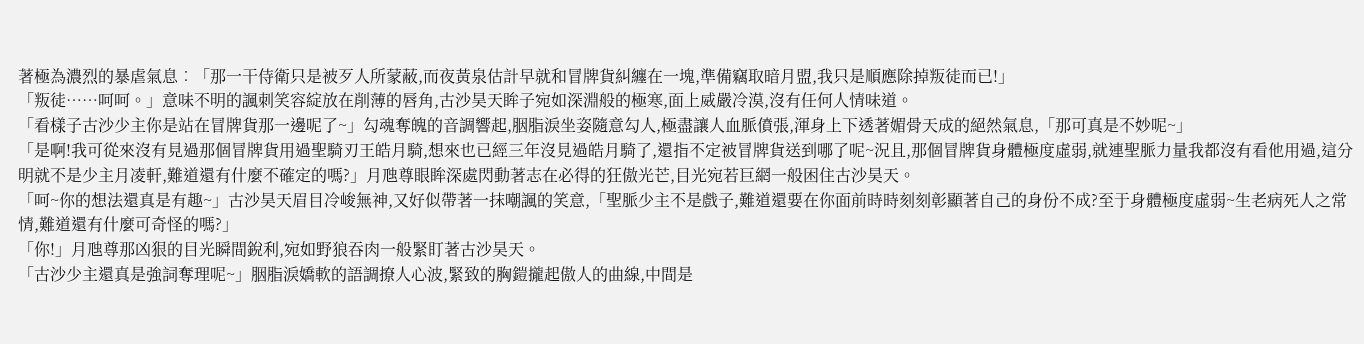著極為濃烈的暴虐氣息︰「那一干侍衛只是被歹人所蒙蔽,而夜黃泉估計早就和冒牌貨糾纏在一塊,準備竊取暗月盟,我只是順應除掉叛徒而已!」
「叛徒……呵呵。」意味不明的諷刺笑容綻放在削薄的唇角,古沙昊天眸子宛如深淵般的極寒,面上威嚴冷漠,沒有任何人情味道。
「看樣子古沙少主你是站在冒牌貨那一邊呢了~」勾魂奪魄的音調響起,胭脂淚坐姿隨意勾人,極盡讓人血脈僨張,渾身上下透著媚骨天成的絕然氣息,「那可真是不妙呢~」
「是啊!我可從來沒有見過那個冒牌貨用過聖騎刃王皓月騎,想來也已經三年沒見過皓月騎了,還指不定被冒牌貨送到哪了呢~況且,那個冒牌貨身體極度虛弱,就連聖脈力量我都沒有看他用過,這分明就不是少主月凌軒,難道還有什麼不確定的嗎?」月虺尊眼眸深處閃動著志在必得的狂傲光芒,目光宛若巨網一般困住古沙昊天。
「呵~你的想法還真是有趣~」古沙昊天眉目冷峻無神,又好似帶著一抹嘲諷的笑意,「聖脈少主不是戲子,難道還要在你面前時時刻刻彰顯著自己的身份不成?至于身體極度虛弱~生老病死人之常情,難道還有什麼可奇怪的嗎?」
「你!」月虺尊那凶狠的目光瞬間銳利,宛如野狼吞肉一般緊盯著古沙昊天。
「古沙少主還真是強詞奪理呢~」胭脂淚嬌軟的語調撩人心波,緊致的胸鎧攏起傲人的曲線,中間是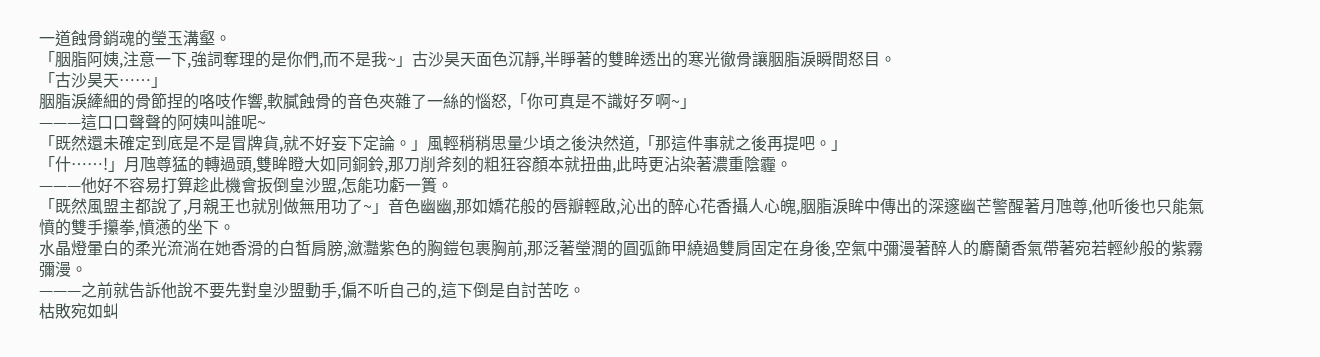一道蝕骨銷魂的瑩玉溝壑。
「胭脂阿姨,注意一下,強詞奪理的是你們,而不是我~」古沙昊天面色沉靜,半睜著的雙眸透出的寒光徹骨讓胭脂淚瞬間怒目。
「古沙昊天……」
胭脂淚縴細的骨節捏的咯吱作響,軟膩蝕骨的音色夾雜了一絲的惱怒,「你可真是不識好歹啊~」
———這口口聲聲的阿姨叫誰呢~
「既然還未確定到底是不是冒牌貨,就不好妄下定論。」風輕稍稍思量少頃之後決然道,「那這件事就之後再提吧。」
「什……!」月虺尊猛的轉過頭,雙眸瞪大如同銅鈴,那刀削斧刻的粗狂容顏本就扭曲,此時更沾染著濃重陰霾。
———他好不容易打算趁此機會扳倒皇沙盟,怎能功虧一簣。
「既然風盟主都說了,月親王也就別做無用功了~」音色幽幽,那如嬌花般的唇瓣輕啟,沁出的醉心花香攝人心魄,胭脂淚眸中傳出的深邃幽芒警醒著月虺尊,他听後也只能氣憤的雙手攥拳,憤懣的坐下。
水晶燈暈白的柔光流淌在她香滑的白皙肩膀,瀲灩紫色的胸鎧包裹胸前,那泛著瑩潤的圓弧飾甲繞過雙肩固定在身後,空氣中彌漫著醉人的麝蘭香氣帶著宛若輕紗般的紫霧彌漫。
———之前就告訴他說不要先對皇沙盟動手,偏不听自己的,這下倒是自討苦吃。
枯敗宛如虯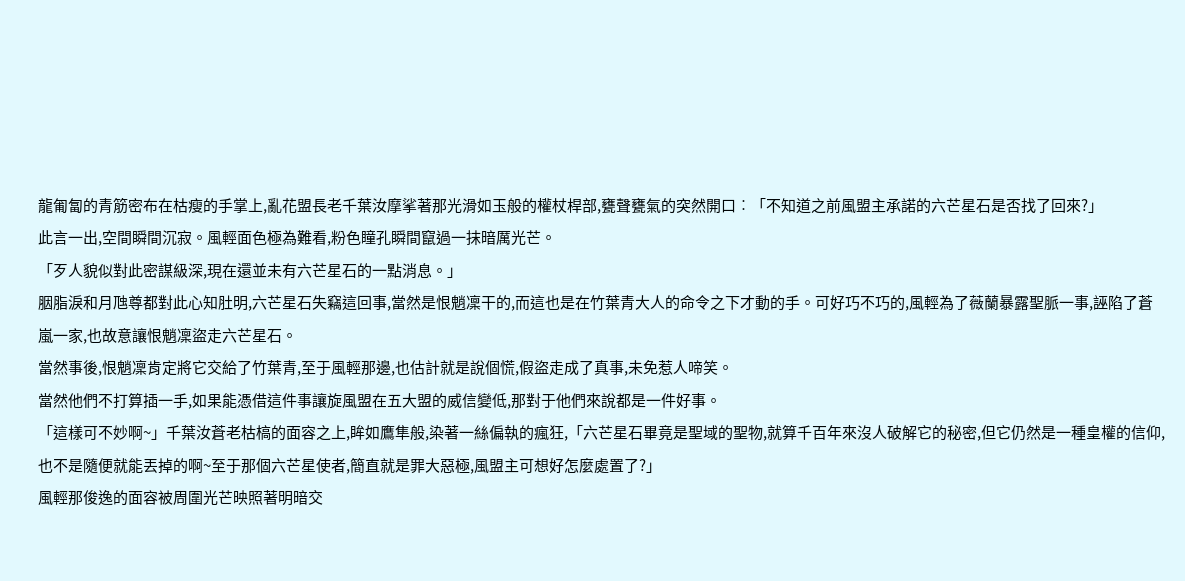龍匍匐的青筋密布在枯瘦的手掌上,亂花盟長老千葉汝摩挲著那光滑如玉般的權杖桿部,甕聲甕氣的突然開口︰「不知道之前風盟主承諾的六芒星石是否找了回來?」
此言一出,空間瞬間沉寂。風輕面色極為難看,粉色瞳孔瞬間竄過一抹暗厲光芒。
「歹人貌似對此密謀級深,現在還並未有六芒星石的一點消息。」
胭脂淚和月虺尊都對此心知肚明,六芒星石失竊這回事,當然是恨魈凜干的,而這也是在竹葉青大人的命令之下才動的手。可好巧不巧的,風輕為了薇蘭暴露聖脈一事,誣陷了蒼嵐一家,也故意讓恨魈凜盜走六芒星石。
當然事後,恨魈凜肯定將它交給了竹葉青,至于風輕那邊,也估計就是說個慌,假盜走成了真事,未免惹人啼笑。
當然他們不打算插一手,如果能憑借這件事讓旋風盟在五大盟的威信變低,那對于他們來說都是一件好事。
「這樣可不妙啊~」千葉汝蒼老枯槁的面容之上,眸如鷹隼般,染著一絲偏執的瘋狂,「六芒星石畢竟是聖域的聖物,就算千百年來沒人破解它的秘密,但它仍然是一種皇權的信仰,也不是隨便就能丟掉的啊~至于那個六芒星使者,簡直就是罪大惡極,風盟主可想好怎麼處置了?」
風輕那俊逸的面容被周圍光芒映照著明暗交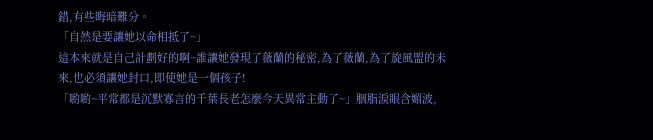錯,有些晦暗難分。
「自然是要讓她以命相抵了~」
這本來就是自己計劃好的啊~誰讓她發現了薇蘭的秘密,為了薇蘭,為了旋風盟的未來,也必須讓她封口,即使她是一個孩子!
「喲喲~平常都是沉默寡言的千葉長老怎麼今天異常主動了~」胭脂淚眼含媚波,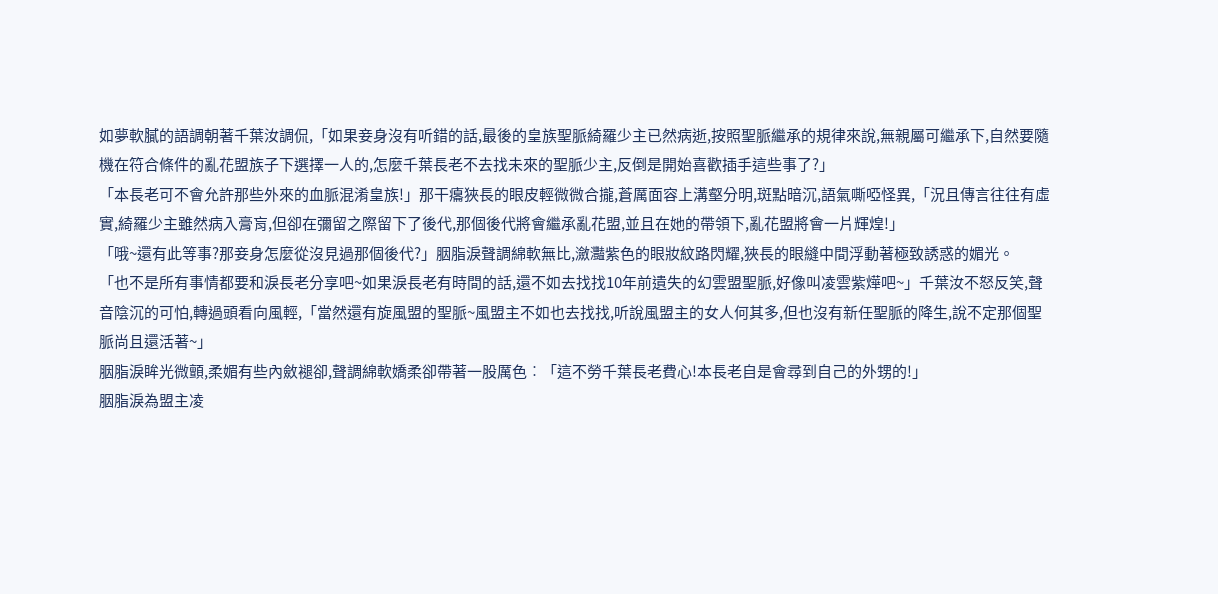如夢軟膩的語調朝著千葉汝調侃,「如果妾身沒有听錯的話,最後的皇族聖脈綺羅少主已然病逝,按照聖脈繼承的規律來說,無親屬可繼承下,自然要隨機在符合條件的亂花盟族子下選擇一人的,怎麼千葉長老不去找未來的聖脈少主,反倒是開始喜歡插手這些事了?」
「本長老可不會允許那些外來的血脈混淆皇族!」那干癟狹長的眼皮輕微微合攏,蒼厲面容上溝壑分明,斑點暗沉,語氣嘶啞怪異,「況且傳言往往有虛實,綺羅少主雖然病入膏肓,但卻在彌留之際留下了後代,那個後代將會繼承亂花盟,並且在她的帶領下,亂花盟將會一片輝煌!」
「哦~還有此等事?那妾身怎麼從沒見過那個後代?」胭脂淚聲調綿軟無比,瀲灩紫色的眼妝紋路閃耀,狹長的眼縫中間浮動著極致誘惑的媚光。
「也不是所有事情都要和淚長老分享吧~如果淚長老有時間的話,還不如去找找10年前遺失的幻雲盟聖脈,好像叫凌雲紫燁吧~」千葉汝不怒反笑,聲音陰沉的可怕,轉過頭看向風輕,「當然還有旋風盟的聖脈~風盟主不如也去找找,听說風盟主的女人何其多,但也沒有新任聖脈的降生,說不定那個聖脈尚且還活著~」
胭脂淚眸光微顫,柔媚有些內斂褪卻,聲調綿軟嬌柔卻帶著一股厲色︰「這不勞千葉長老費心!本長老自是會尋到自己的外甥的!」
胭脂淚為盟主凌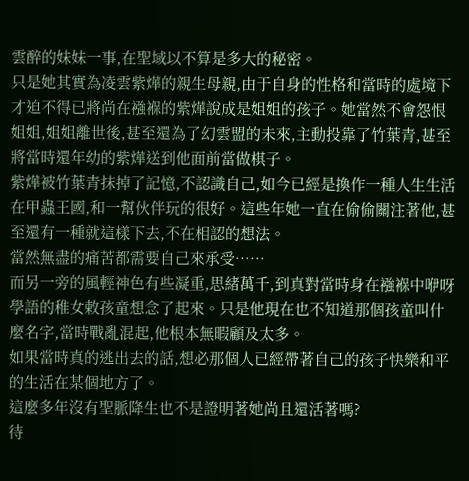雲醉的妹妹一事,在聖域以不算是多大的秘密。
只是她其實為凌雲紫燁的親生母親,由于自身的性格和當時的處境下才迫不得已將尚在襁褓的紫燁說成是姐姐的孩子。她當然不會怨恨姐姐,姐姐離世後,甚至還為了幻雲盟的未來,主動投靠了竹葉青,甚至將當時還年幼的紫燁送到他面前當做棋子。
紫燁被竹葉青抹掉了記憶,不認識自己,如今已經是換作一種人生生活在甲蟲王國,和一幫伙伴玩的很好。這些年她一直在偷偷關注著他,甚至還有一種就這樣下去,不在相認的想法。
當然無盡的痛苦都需要自己來承受……
而另一旁的風輕神色有些凝重,思緒萬千,到真對當時身在襁褓中咿呀學語的稚女敕孩童想念了起來。只是他現在也不知道那個孩童叫什麼名字,當時戰亂混起,他根本無暇顧及太多。
如果當時真的逃出去的話,想必那個人已經帶著自己的孩子快樂和平的生活在某個地方了。
這麼多年沒有聖脈降生也不是證明著她尚且還活著嗎?
待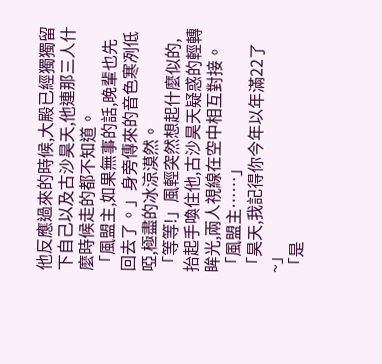他反應過來的時候,大殿已經獨獨留下自己以及古沙昊天,他連那三人什麼時候走的都不知道。
「風盟主,如果無事的話,晚輩也先回去了。」身旁傳來的音色寒冽低啞,極盡的冰涼漠然。
「等等!」風輕突然想起什麼似的,抬起手喚住他,古沙昊天疑惑的輕轉眸光,兩人視線在空中相互對接。
「風盟主……」
「昊天,我記得你今年以年滿22了~」
「是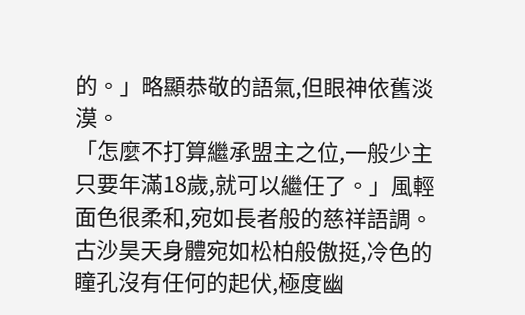的。」略顯恭敬的語氣,但眼神依舊淡漠。
「怎麼不打算繼承盟主之位,一般少主只要年滿18歲,就可以繼任了。」風輕面色很柔和,宛如長者般的慈祥語調。
古沙昊天身體宛如松柏般傲挺,冷色的瞳孔沒有任何的起伏,極度幽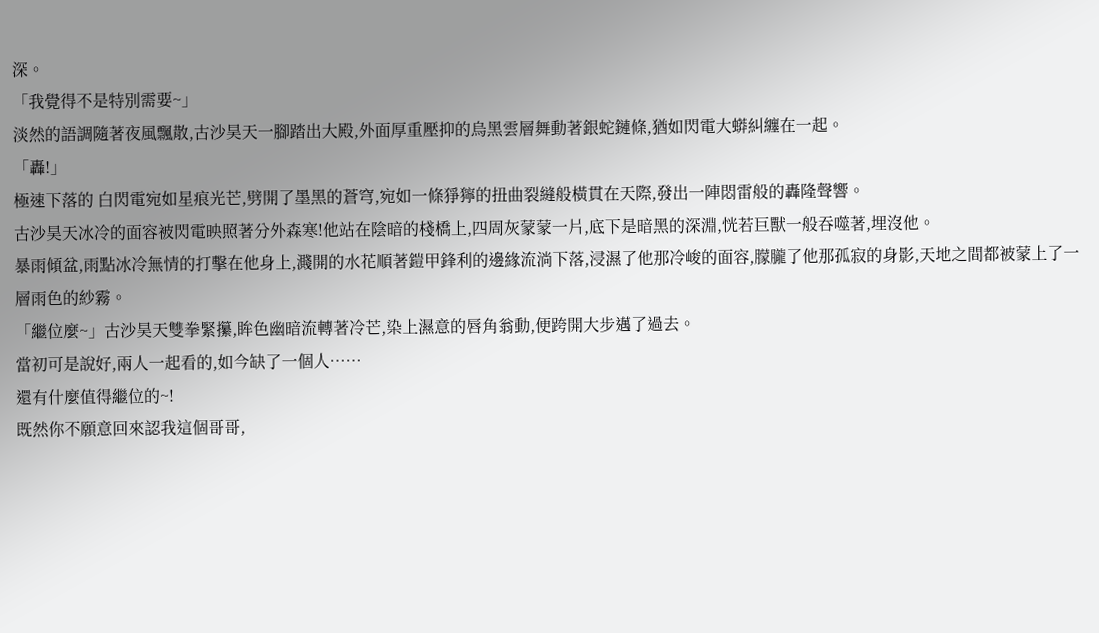深。
「我覺得不是特別需要~」
淡然的語調隨著夜風飄散,古沙昊天一腳踏出大殿,外面厚重壓抑的烏黑雲層舞動著銀蛇鏈條,猶如閃電大蟒糾纏在一起。
「轟!」
極速下落的 白閃電宛如星痕光芒,劈開了墨黑的蒼穹,宛如一條猙獰的扭曲裂縫般橫貫在天際,發出一陣悶雷般的轟隆聲響。
古沙昊天冰冷的面容被閃電映照著分外森寒!他站在陰暗的棧橋上,四周灰蒙蒙一片,底下是暗黑的深淵,恍若巨獸一般吞噬著,埋沒他。
暴雨傾盆,雨點冰冷無情的打擊在他身上,濺開的水花順著鎧甲鋒利的邊緣流淌下落,浸濕了他那冷峻的面容,朦朧了他那孤寂的身影,天地之間都被蒙上了一層雨色的紗霧。
「繼位麼~」古沙昊天雙拳緊攥,眸色幽暗流轉著冷芒,染上濕意的唇角翁動,便跨開大步邁了過去。
當初可是說好,兩人一起看的,如今缺了一個人……
還有什麼值得繼位的~!
既然你不願意回來認我這個哥哥,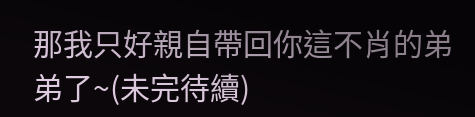那我只好親自帶回你這不肖的弟弟了~(未完待續)